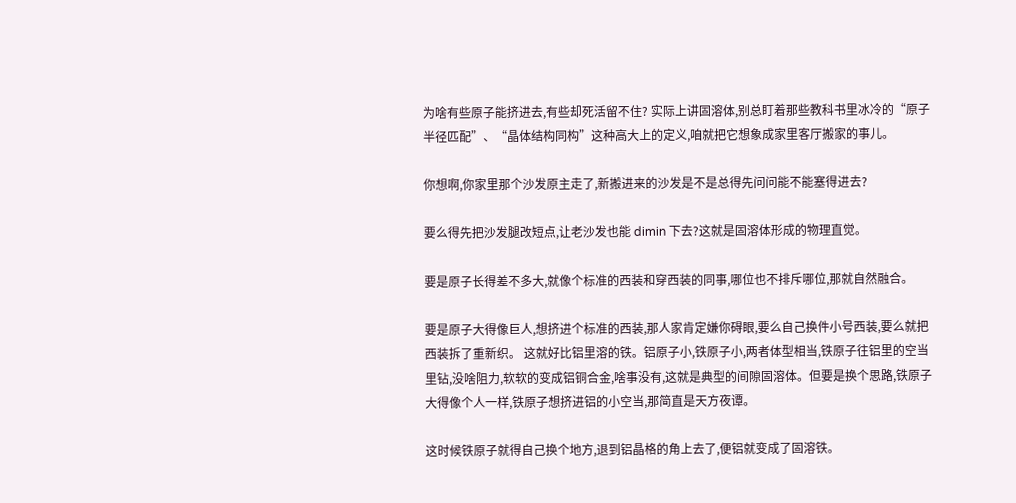为啥有些原子能挤进去,有些却死活留不住? 实际上讲固溶体,别总盯着那些教科书里冰冷的“原子半径匹配”、“晶体结构同构”这种高大上的定义,咱就把它想象成家里客厅搬家的事儿。

你想啊,你家里那个沙发原主走了,新搬进来的沙发是不是总得先问问能不能塞得进去?

要么得先把沙发腿改短点,让老沙发也能 dimin 下去?这就是固溶体形成的物理直觉。

要是原子长得差不多大,就像个标准的西装和穿西装的同事,哪位也不排斥哪位,那就自然融合。

要是原子大得像巨人,想挤进个标准的西装,那人家肯定嫌你碍眼,要么自己换件小号西装,要么就把西装拆了重新织。 这就好比铝里溶的铁。铝原子小,铁原子小,两者体型相当,铁原子往铝里的空当里钻,没啥阻力,软软的变成铝铜合金,啥事没有,这就是典型的间隙固溶体。但要是换个思路,铁原子大得像个人一样,铁原子想挤进铝的小空当,那简直是天方夜谭。

这时候铁原子就得自己换个地方,退到铝晶格的角上去了,便铝就变成了固溶铁。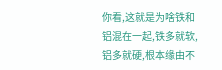你看,这就是为啥铁和铝混在一起,铁多就软,铝多就硬,根本缘由不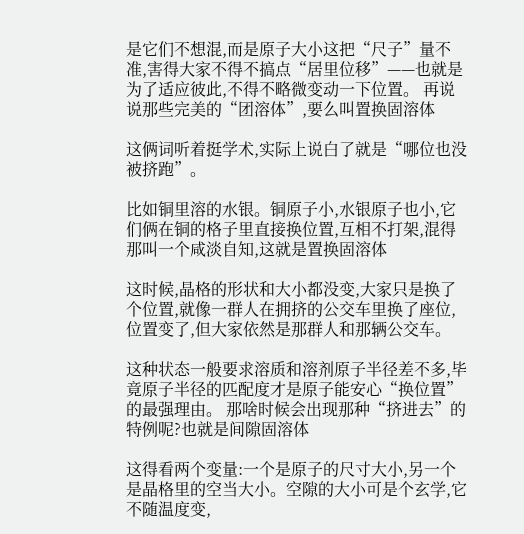是它们不想混,而是原子大小这把“尺子”量不准,害得大家不得不搞点“居里位移”——也就是为了适应彼此,不得不略微变动一下位置。 再说说那些完美的“团溶体”,要么叫置换固溶体

这俩词听着挺学术,实际上说白了就是“哪位也没被挤跑”。

比如铜里溶的水银。铜原子小,水银原子也小,它们俩在铜的格子里直接换位置,互相不打架,混得那叫一个咸淡自知,这就是置换固溶体

这时候,晶格的形状和大小都没变,大家只是换了个位置,就像一群人在拥挤的公交车里换了座位,位置变了,但大家依然是那群人和那辆公交车。

这种状态一般要求溶质和溶剂原子半径差不多,毕竟原子半径的匹配度才是原子能安心“换位置”的最强理由。 那啥时候会出现那种“挤进去”的特例呢?也就是间隙固溶体

这得看两个变量:一个是原子的尺寸大小,另一个是晶格里的空当大小。空隙的大小可是个玄学,它不随温度变,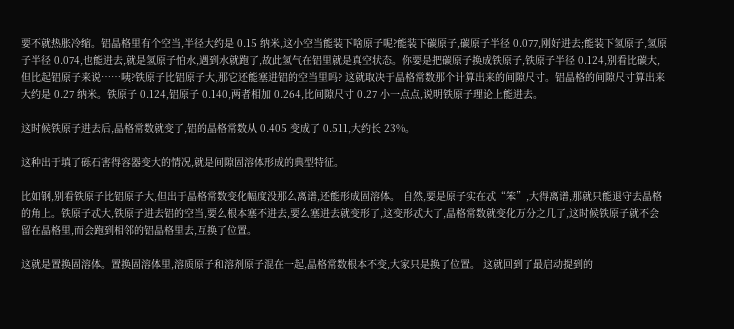要不就热胀冷缩。铝晶格里有个空当,半径大约是 0.15 纳米,这小空当能装下啥原子呢?能装下碳原子,碳原子半径 0.077,刚好进去;能装下氢原子,氢原子半径 0.074,也能进去,就是氢原子怕水,遇到水就跑了,故此氢气在铝里就是真空状态。你要是把碳原子换成铁原子,铁原子半径 0.124,别看比碳大,但比起铝原子来说……咦?铁原子比铝原子大,那它还能塞进铝的空当里吗? 这就取决于晶格常数那个计算出来的间隙尺寸。铝晶格的间隙尺寸算出来大约是 0.27 纳米。铁原子 0.124,铝原子 0.140,两者相加 0.264,比间隙尺寸 0.27 小一点点,说明铁原子理论上能进去。

这时候铁原子进去后,晶格常数就变了,铝的晶格常数从 0.405 变成了 0.511,大约长 23%。

这种出于填了砾石害得容器变大的情况,就是间隙固溶体形成的典型特征。

比如钢,别看铁原子比铝原子大,但出于晶格常数变化幅度没那么离谱,还能形成固溶体。 自然,要是原子实在忒“笨”,大得离谱,那就只能退守去晶格的角上。铁原子忒大,铁原子进去铝的空当,要么根本塞不进去,要么塞进去就变形了,这变形忒大了,晶格常数就变化万分之几了,这时候铁原子就不会留在晶格里,而会跑到相邻的铝晶格里去,互换了位置。

这就是置换固溶体。置换固溶体里,溶质原子和溶剂原子混在一起,晶格常数根本不变,大家只是换了位置。 这就回到了最启动提到的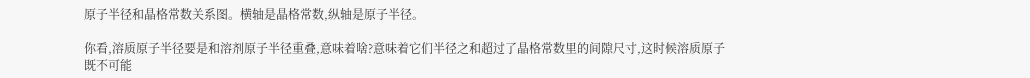原子半径和晶格常数关系图。横轴是晶格常数,纵轴是原子半径。

你看,溶质原子半径要是和溶剂原子半径重叠,意味着啥?意味着它们半径之和超过了晶格常数里的间隙尺寸,这时候溶质原子既不可能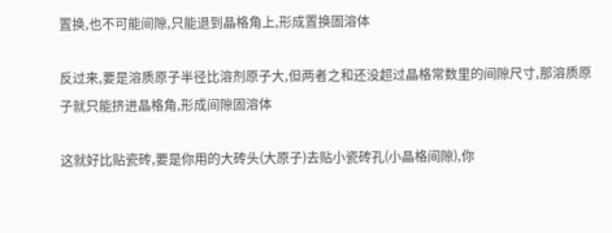置换,也不可能间隙,只能退到晶格角上,形成置换固溶体

反过来,要是溶质原子半径比溶剂原子大,但两者之和还没超过晶格常数里的间隙尺寸,那溶质原子就只能挤进晶格角,形成间隙固溶体

这就好比贴瓷砖,要是你用的大砖头(大原子)去贴小瓷砖孔(小晶格间隙),你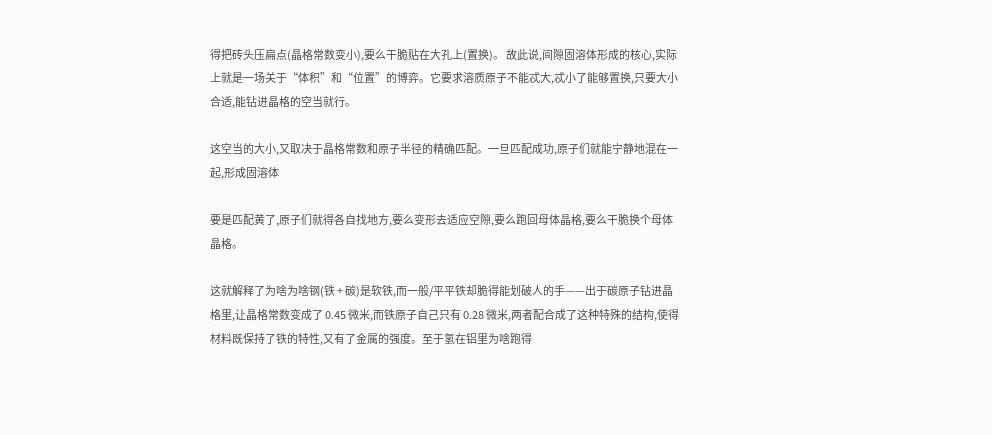得把砖头压扁点(晶格常数变小),要么干脆贴在大孔上(置换)。 故此说,间隙固溶体形成的核心,实际上就是一场关于“体积”和“位置”的博弈。它要求溶质原子不能忒大,忒小了能够置换,只要大小合适,能钻进晶格的空当就行。

这空当的大小,又取决于晶格常数和原子半径的精确匹配。一旦匹配成功,原子们就能宁静地混在一起,形成固溶体

要是匹配黄了,原子们就得各自找地方,要么变形去适应空隙,要么跑回母体晶格,要么干脆换个母体晶格。

这就解释了为啥为啥钢(铁 + 碳)是软铁,而一般/平平铁却脆得能划破人的手——出于碳原子钻进晶格里,让晶格常数变成了 0.45 微米,而铁原子自己只有 0.28 微米,两者配合成了这种特殊的结构,使得材料既保持了铁的特性,又有了金属的强度。至于氢在铝里为啥跑得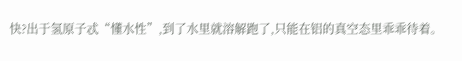快?出于氢原子忒“懂水性”,到了水里就溶解跑了,只能在铝的真空态里乖乖待着。